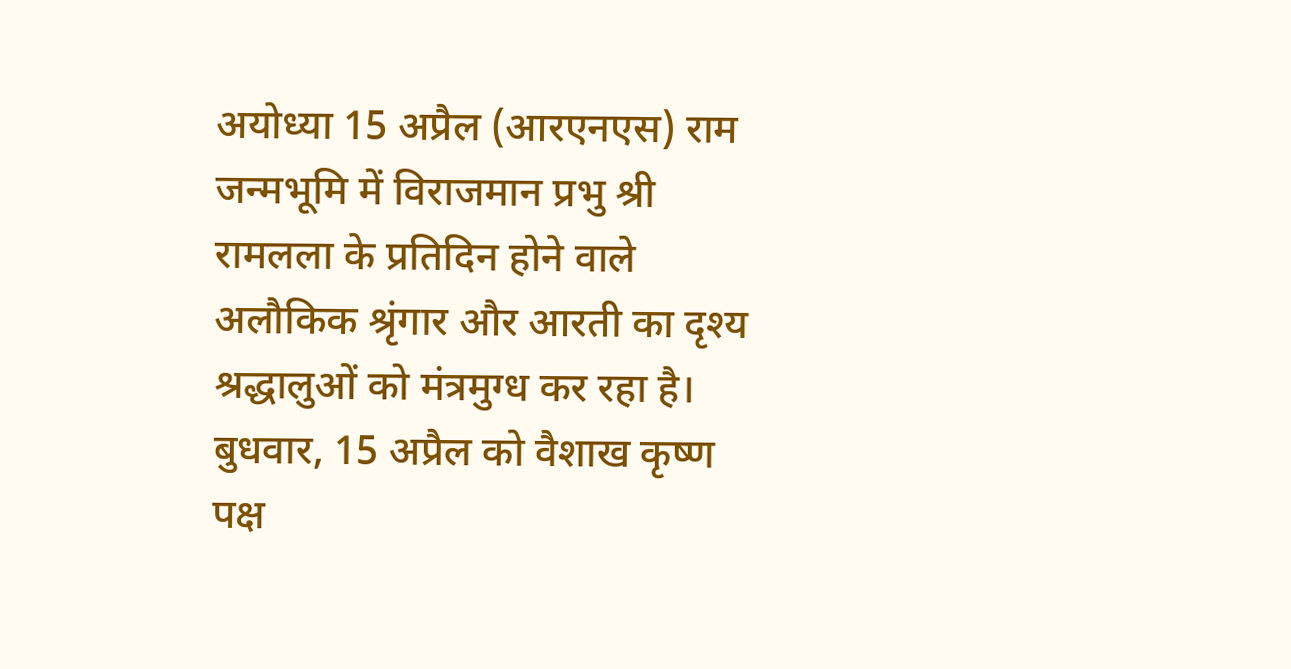अयोध्या 15 अप्रैल (आरएनएस) राम जन्मभूमि में विराजमान प्रभु श्री रामलला के प्रतिदिन होने वाले अलौकिक श्रृंगार और आरती का दृश्य श्रद्धालुओं को मंत्रमुग्ध कर रहा है। बुधवार, 15 अप्रैल को वैशाख कृष्ण पक्ष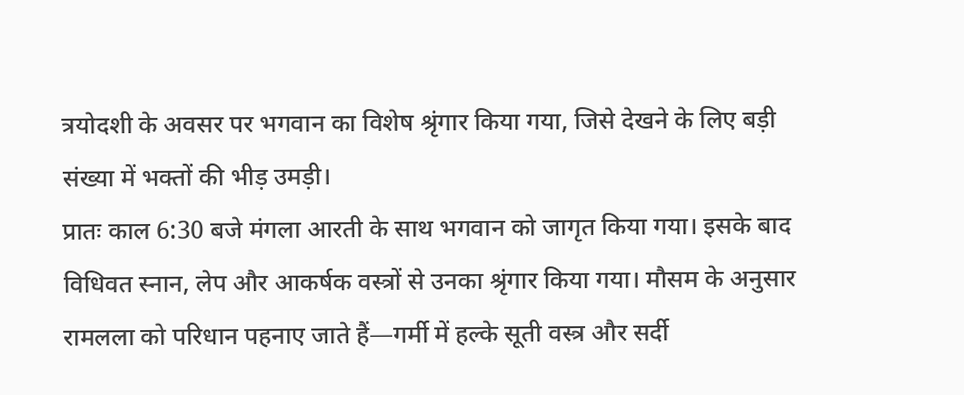त्रयोदशी के अवसर पर भगवान का विशेष श्रृंगार किया गया, जिसे देखने के लिए बड़ी संख्या में भक्तों की भीड़ उमड़ी।
प्रातः काल 6:30 बजे मंगला आरती के साथ भगवान को जागृत किया गया। इसके बाद विधिवत स्नान, लेप और आकर्षक वस्त्रों से उनका श्रृंगार किया गया। मौसम के अनुसार रामलला को परिधान पहनाए जाते हैं—गर्मी में हल्के सूती वस्त्र और सर्दी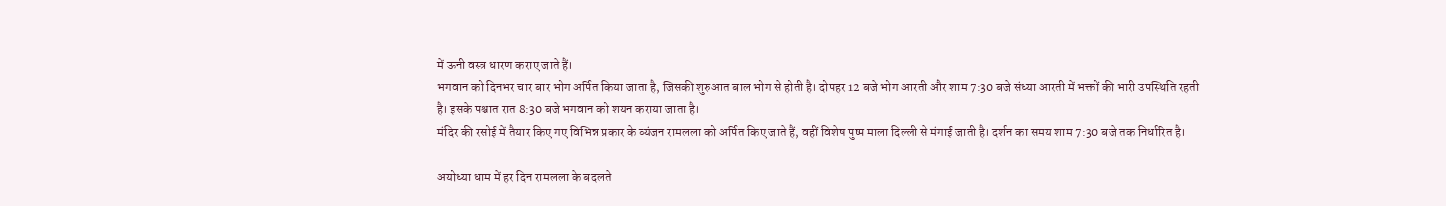में ऊनी वस्त्र धारण कराए जाते हैं।
भगवान को दिनभर चार बार भोग अर्पित किया जाता है, जिसकी शुरुआत बाल भोग से होती है। दोपहर 12 बजे भोग आरती और शाम 7:30 बजे संध्या आरती में भक्तों की भारी उपस्थिति रहती है। इसके पश्चात रात 8:30 बजे भगवान को शयन कराया जाता है।
मंदिर की रसोई में तैयार किए गए विभिन्न प्रकार के व्यंजन रामलला को अर्पित किए जाते हैं, वहीं विशेष पुष्प माला दिल्ली से मंगाई जाती है। दर्शन का समय शाम 7:30 बजे तक निर्धारित है।

अयोध्या धाम में हर दिन रामलला के बदलते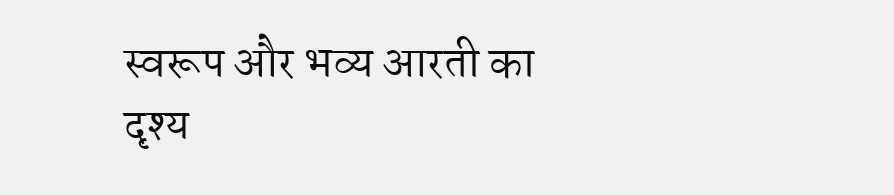स्वरूप और भव्य आरती का दृश्य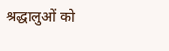श्रद्धालुओं को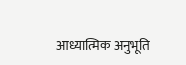आध्यात्मिक अनुभूति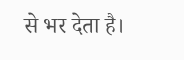से भर देता है।